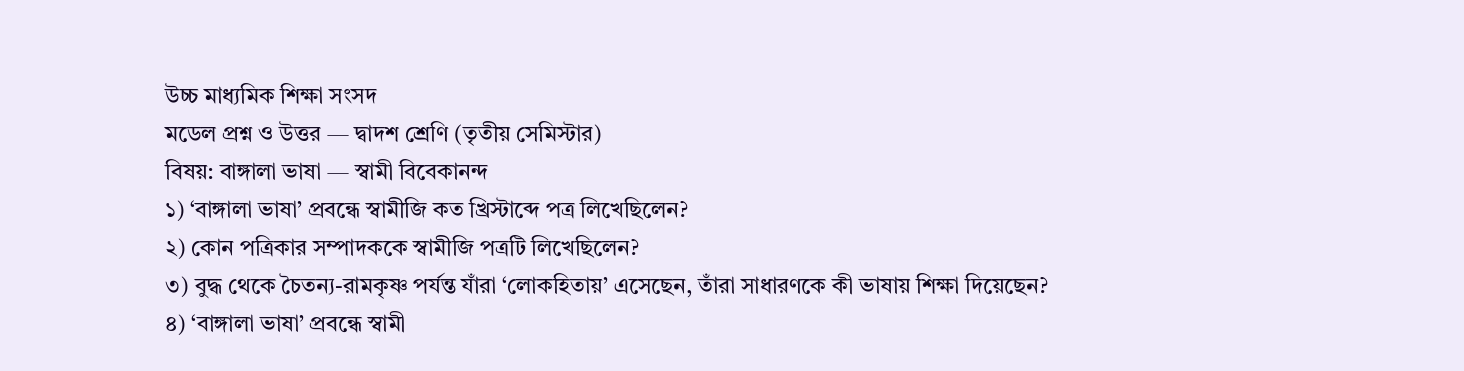উচ্চ মাধ্যমিক শিক্ষা সংসদ
মডেল প্রশ্ন ও উত্তর — দ্বাদশ শ্রেণি (তৃতীয় সেমিস্টার)
বিষয়: বাঙ্গালা ভাষা — স্বামী বিবেকানন্দ
১) ‘বাঙ্গালা ভাষা’ প্রবন্ধে স্বামীজি কত খ্রিস্টাব্দে পত্র লিখেছিলেন?
২) কোন পত্রিকার সম্পাদককে স্বামীজি পত্রটি লিখেছিলেন?
৩) বুদ্ধ থেকে চৈতন্য-রামকৃষ্ণ পর্যন্ত যাঁরা ‘লোকহিতায়’ এসেছেন, তাঁরা সাধারণকে কী ভাষায় শিক্ষা দিয়েছেন?
৪) ‘বাঙ্গালা ভাষা’ প্রবন্ধে স্বামী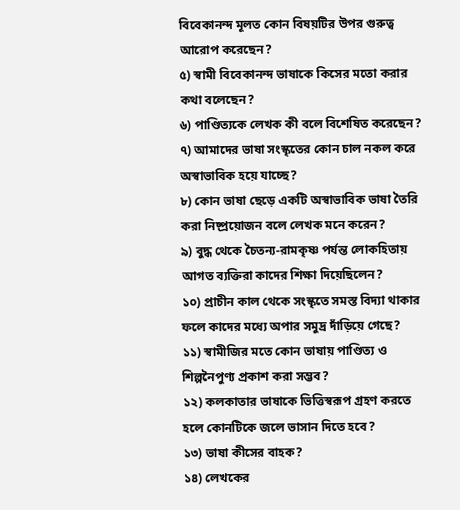বিবেকানন্দ মূলত কোন বিষয়টির উপর গুরুত্ব আরোপ করেছেন?
৫) স্বামী বিবেকানন্দ ভাষাকে কিসের মতো করার কথা বলেছেন?
৬) পাণ্ডিত্যকে লেখক কী বলে বিশেষিত করেছেন?
৭) আমাদের ভাষা সংস্কৃতের কোন চাল নকল করে অস্বাভাবিক হয়ে যাচ্ছে?
৮) কোন ভাষা ছেড়ে একটি অস্বাভাবিক ভাষা তৈরি করা নিষ্প্রয়োজন বলে লেখক মনে করেন?
৯) বুদ্ধ থেকে চৈতন্য-রামকৃষ্ণ পর্যন্ত লোকহিতায় আগত ব্যক্তিরা কাদের শিক্ষা দিয়েছিলেন?
১০) প্রাচীন কাল থেকে সংস্কৃতে সমস্ত বিদ্যা থাকার ফলে কাদের মধ্যে অপার সমুদ্র দাঁড়িয়ে গেছে?
১১) স্বামীজির মতে কোন ভাষায় পাণ্ডিত্য ও শিল্পনৈপুণ্য প্রকাশ করা সম্ভব?
১২) কলকাতার ভাষাকে ভিত্তিস্বরূপ গ্রহণ করতে হলে কোনটিকে জলে ভাসান দিতে হবে?
১৩) ভাষা কীসের বাহক?
১৪) লেখকের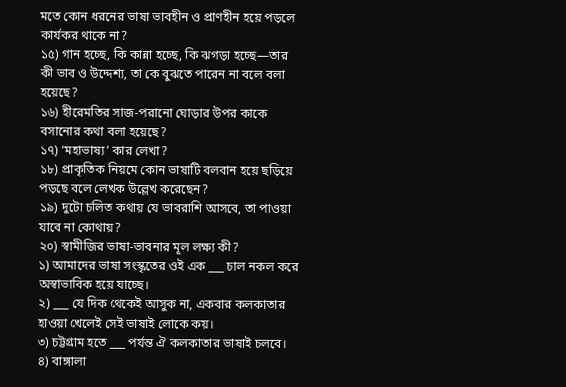মতে কোন ধরনের ভাষা ভাবহীন ও প্রাণহীন হয়ে পড়লে কার্যকর থাকে না?
১৫) গান হচ্ছে, কি কান্না হচ্ছে, কি ঝগড়া হচ্ছে—তার কী ভাব ও উদ্দেশ্য, তা কে বুঝতে পারেন না বলে বলা হয়েছে?
১৬) হীরেমতির সাজ-পরানো ঘোড়ার উপর কাকে বসানোর কথা বলা হয়েছে?
১৭) ‘মহাভাষ্য’ কার লেখা?
১৮) প্রাকৃতিক নিয়মে কোন ভাষাটি বলবান হয়ে ছড়িয়ে পড়ছে বলে লেখক উল্লেখ করেছেন?
১৯) দুটো চলিত কথায় যে ভাবরাশি আসবে, তা পাওয়া যাবে না কোথায়?
২০) স্বামীজির ভাষা-ভাবনার মূল লক্ষ্য কী?
১) আমাদের ভাষা সংস্কৃতের ওই এক ___ চাল নকল করে অস্বাভাবিক হয়ে যাচ্ছে।
২) ___ যে দিক থেকেই আসুক না, একবার কলকাতার হাওয়া খেলেই সেই ভাষাই লোকে কয়।
৩) চট্টগ্রাম হতে ___ পর্যন্ত ঐ কলকাতার ভাষাই চলবে।
৪) বাঙ্গালা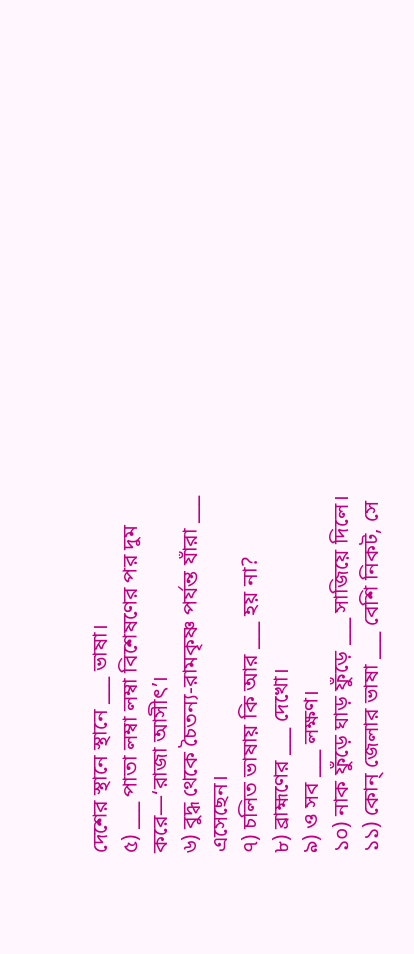দেশের স্থানে স্থানে ___ ভাষা।
৫) ___ পাতা লম্বা লম্বা বিশেষণের পর দুম করে—‘রাজা আসীৎ’।
৬) বুদ্ধ থেকে চৈতন্য-রামকৃষ্ণ পর্যন্ত যাঁরা ___ এসেছেন।
৭) চলিত ভাষায় কি আর ___ হয় না?
৮) ব্রাহ্মণের ___ দেখো।
৯) ও সব ___ লক্ষণ।
১০) নাক ফুঁড়ে ঘাড় ফুঁড়ে ___ সাজিয়ে দিলে।
১১) কোন্ জেলার ভাষা ___ বেশি নিকট, সে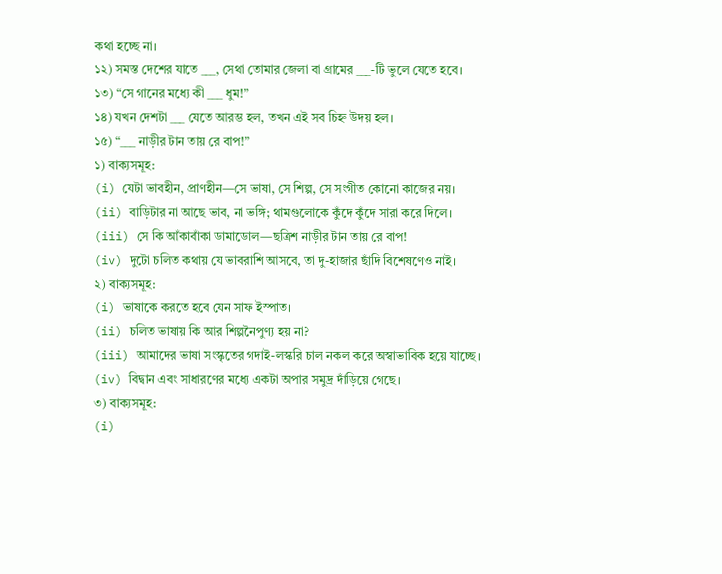কথা হচ্ছে না।
১২) সমস্ত দেশের যাতে ___, সেথা তোমার জেলা বা গ্রামের ___-টি ভুলে যেতে হবে।
১৩) “সে গানের মধ্যে কী ___ ধুম!”
১৪) যখন দেশটা ___ যেতে আরম্ভ হল, তখন এই সব চিহ্ন উদয় হল।
১৫) “___ নাড়ীর টান তায় রে বাপ!”
১) বাক্যসমূহ:
(i) যেটা ভাবহীন, প্রাণহীন—সে ভাষা, সে শিল্প, সে সংগীত কোনো কাজের নয়।
(ii) বাড়িটার না আছে ভাব, না ভঙ্গি; থামগুলোকে কুঁদে কুঁদে সারা করে দিলে।
(iii) সে কি আঁকাবাঁকা ডামাডোল—ছত্রিশ নাড়ীর টান তায় রে বাপ!
(iv) দুটো চলিত কথায় যে ভাবরাশি আসবে, তা দু-হাজার ছাঁদি বিশেষণেও নাই।
২) বাক্যসমূহ:
(i) ভাষাকে করতে হবে যেন সাফ ইস্পাত।
(ii) চলিত ভাষায় কি আর শিল্পনৈপুণ্য হয় না?
(iii) আমাদের ভাষা সংস্কৃতের গদাই-লস্করি চাল নকল করে অস্বাভাবিক হয়ে যাচ্ছে।
(iv) বিদ্বান এবং সাধারণের মধ্যে একটা অপার সমুদ্র দাঁড়িয়ে গেছে।
৩) বাক্যসমূহ:
(i)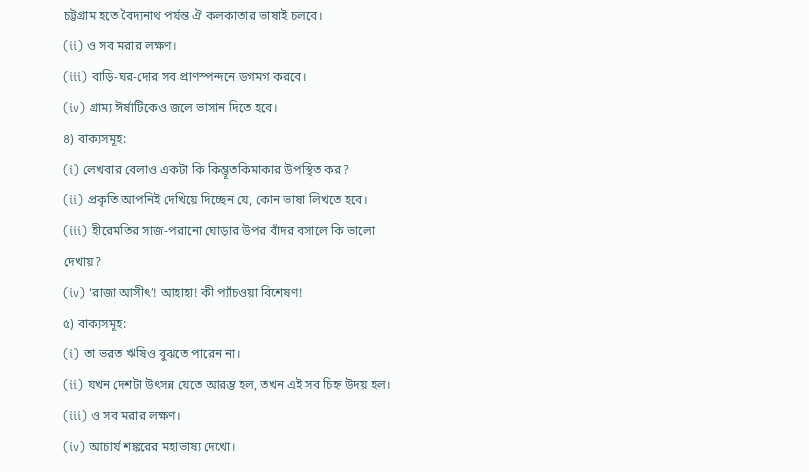চট্টগ্রাম হতে বৈদ্যনাথ পর্যন্ত ঐ কলকাতার ভাষাই চলবে।
(ii) ও সব মরার লক্ষণ।
(iii) বাড়ি-ঘর-দোর সব প্রাণস্পন্দনে ডগমগ করবে।
(iv) গ্রাম্য ঈর্ষাটিকেও জলে ভাসান দিতে হবে।
৪) বাক্যসমূহ:
(i) লেখবার বেলাও একটা কি কিম্ভূতকিমাকার উপস্থিত কর?
(ii) প্রকৃতি আপনিই দেখিয়ে দিচ্ছেন যে, কোন ভাষা লিখতে হবে।
(iii) হীরেমতির সাজ-পরানো ঘোড়ার উপর বাঁদর বসালে কি ভালো দেখায়?
(iv) ‘রাজা আসীৎ’! আহাহা! কী প্যাঁচওয়া বিশেষণ!
৫) বাক্যসমূহ:
(i) তা ভরত ঋষিও বুঝতে পারেন না।
(ii) যখন দেশটা উৎসন্ন যেতে আরম্ভ হল, তখন এই সব চিহ্ন উদয় হল।
(iii) ও সব মরার লক্ষণ।
(iv) আচার্য শঙ্করের মহাভাষ্য দেখো।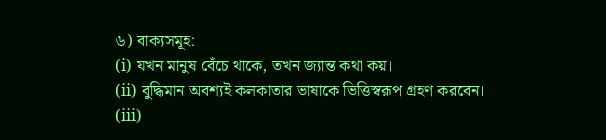৬) বাক্যসমূহ:
(i) যখন মানুষ বেঁচে থাকে, তখন জ্যান্ত কথা কয়।
(ii) বুদ্ধিমান অবশ্যই কলকাতার ভাষাকে ভিত্তিস্বরূপ গ্রহণ করবেন।
(iii)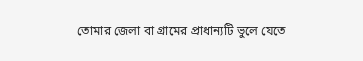তোমার জেলা বা গ্রামের প্রাধান্যটি ভুলে যেতে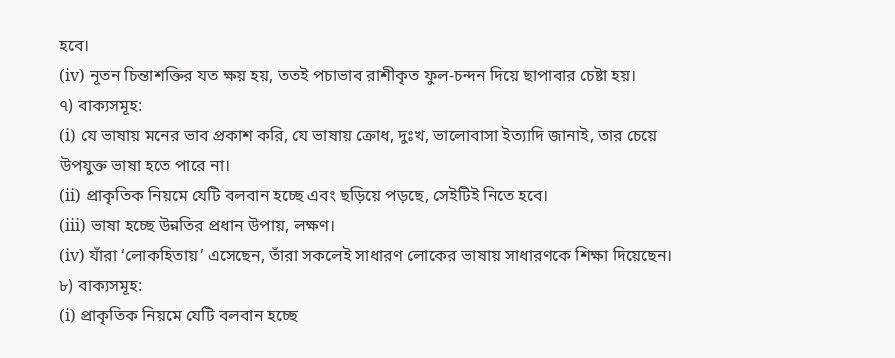হবে।
(iv) নূতন চিন্তাশক্তির যত ক্ষয় হয়, ততই পচাভাব রাশীকৃত ফুল-চন্দন দিয়ে ছাপাবার চেষ্টা হয়।
৭) বাক্যসমূহ:
(i) যে ভাষায় মনের ভাব প্রকাশ করি, যে ভাষায় ক্রোধ, দুঃখ, ভালোবাসা ইত্যাদি জানাই, তার চেয়ে উপযুক্ত ভাষা হতে পারে না।
(ii) প্রাকৃতিক নিয়মে যেটি বলবান হচ্ছে এবং ছড়িয়ে পড়ছে, সেইটিই নিতে হবে।
(iii) ভাষা হচ্ছে উন্নতির প্রধান উপায়, লক্ষণ।
(iv) যাঁরা ‘লোকহিতায়’ এসেছেন, তাঁরা সকলেই সাধারণ লোকের ভাষায় সাধারণকে শিক্ষা দিয়েছেন।
৮) বাক্যসমূহ:
(i) প্রাকৃতিক নিয়মে যেটি বলবান হচ্ছে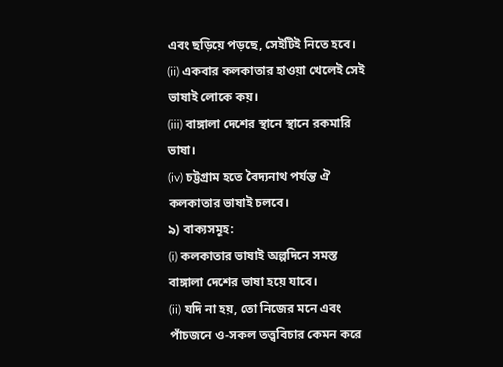এবং ছড়িয়ে পড়ছে, সেইটিই নিতে হবে।
(ii) একবার কলকাতার হাওয়া খেলেই সেই ভাষাই লোকে কয়।
(iii) বাঙ্গালা দেশের স্থানে স্থানে রকমারি ভাষা।
(iv) চট্টগ্রাম হতে বৈদ্যনাথ পর্যন্ত ঐ কলকাতার ভাষাই চলবে।
৯) বাক্যসমূহ:
(i) কলকাতার ভাষাই অল্পদিনে সমস্ত বাঙ্গালা দেশের ভাষা হয়ে যাবে।
(ii) যদি না হয়, তো নিজের মনে এবং পাঁচজনে ও-সকল তত্ত্ববিচার কেমন করে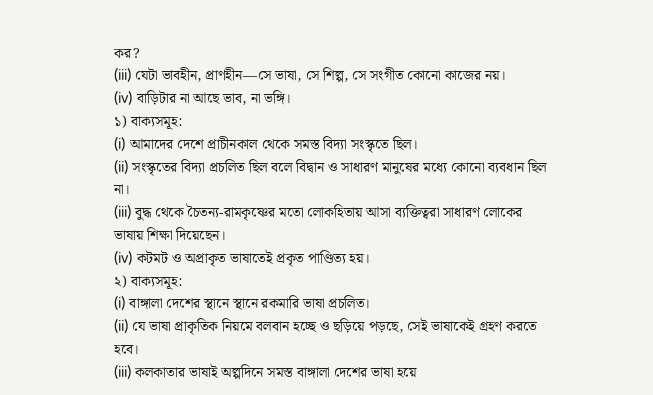কর?
(iii) যেটা ভাবহীন, প্রাণহীন—সে ভাষা, সে শিল্প, সে সংগীত কোনো কাজের নয়।
(iv) বাড়িটার না আছে ভাব, না ভঙ্গি।
১) বাক্যসমূহ:
(i) আমাদের দেশে প্রাচীনকাল থেকে সমস্ত বিদ্যা সংস্কৃতে ছিল।
(ii) সংস্কৃতের বিদ্যা প্রচলিত ছিল বলে বিদ্বান ও সাধারণ মানুষের মধ্যে কোনো ব্যবধান ছিল না।
(iii) বুদ্ধ থেকে চৈতন্য-রামকৃষ্ণের মতো লোকহিতায় আসা ব্যক্তিত্বরা সাধারণ লোকের ভাষায় শিক্ষা দিয়েছেন।
(iv) কটমট ও অপ্রাকৃত ভাষাতেই প্রকৃত পাণ্ডিত্য হয়।
২) বাক্যসমূহ:
(i) বাঙ্গালা দেশের স্থানে স্থানে রকমারি ভাষা প্রচলিত।
(ii) যে ভাষা প্রাকৃতিক নিয়মে বলবান হচ্ছে ও ছড়িয়ে পড়ছে, সেই ভাষাকেই গ্রহণ করতে হবে।
(iii) কলকাতার ভাষাই অল্পদিনে সমস্ত বাঙ্গালা দেশের ভাষা হয়ে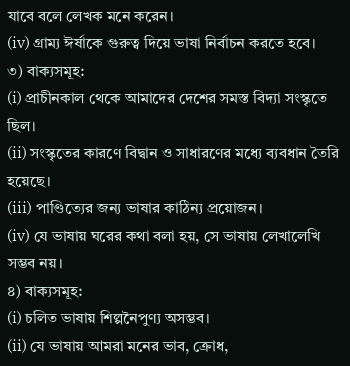যাবে বলে লেখক মনে করেন।
(iv) গ্রাম্য ঈর্ষাকে গুরুত্ব দিয়ে ভাষা নির্বাচন করতে হবে।
৩) বাক্যসমূহ:
(i) প্রাচীনকাল থেকে আমাদের দেশের সমস্ত বিদ্যা সংস্কৃতে ছিল।
(ii) সংস্কৃতের কারণে বিদ্বান ও সাধারণের মধ্যে ব্যবধান তৈরি হয়েছে।
(iii) পাণ্ডিত্যের জন্য ভাষার কাঠিন্য প্রয়োজন।
(iv) যে ভাষায় ঘরের কথা বলা হয়, সে ভাষায় লেখালেখি সম্ভব নয়।
৪) বাক্যসমূহ:
(i) চলিত ভাষায় শিল্পনৈপুণ্য অসম্ভব।
(ii) যে ভাষায় আমরা মনের ভাব, ক্রোধ,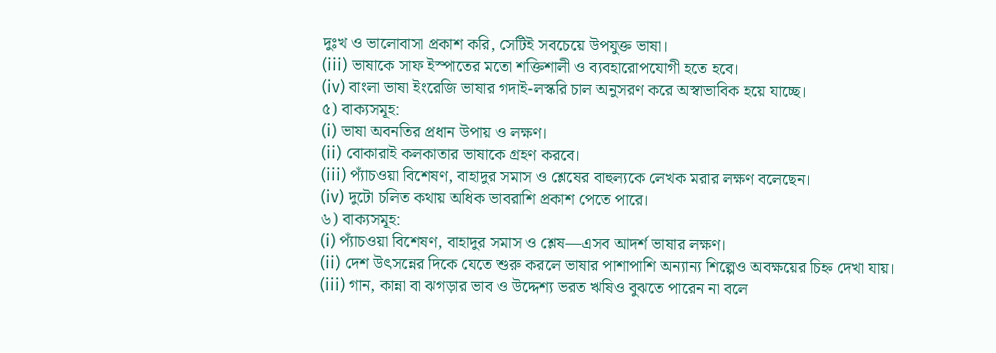দুঃখ ও ভালোবাসা প্রকাশ করি, সেটিই সবচেয়ে উপযুক্ত ভাষা।
(iii) ভাষাকে সাফ ইস্পাতের মতো শক্তিশালী ও ব্যবহারোপযোগী হতে হবে।
(iv) বাংলা ভাষা ইংরেজি ভাষার গদাই-লস্করি চাল অনুসরণ করে অস্বাভাবিক হয়ে যাচ্ছে।
৫) বাক্যসমূহ:
(i) ভাষা অবনতির প্রধান উপায় ও লক্ষণ।
(ii) বোকারাই কলকাতার ভাষাকে গ্রহণ করবে।
(iii) প্যাঁচওয়া বিশেষণ, বাহাদুর সমাস ও শ্লেষের বাহুল্যকে লেখক মরার লক্ষণ বলেছেন।
(iv) দুটো চলিত কথায় অধিক ভাবরাশি প্রকাশ পেতে পারে।
৬) বাক্যসমূহ:
(i) প্যাঁচওয়া বিশেষণ, বাহাদুর সমাস ও শ্লেষ—এসব আদর্শ ভাষার লক্ষণ।
(ii) দেশ উৎসন্নের দিকে যেতে শুরু করলে ভাষার পাশাপাশি অন্যান্য শিল্পেও অবক্ষয়ের চিহ্ন দেখা যায়।
(iii) গান, কান্না বা ঝগড়ার ভাব ও উদ্দেশ্য ভরত ঋষিও বুঝতে পারেন না বলে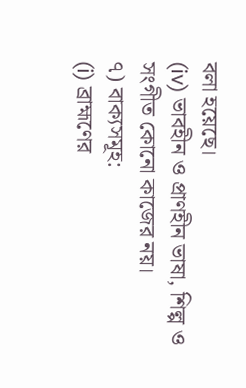বলা হয়েছে।
(iv) ভাবহীন ও প্রাণহীন ভাষা, শিল্প ও সংগীত কোনো কাজের নয়।
৭) বাক্যসমূহ:
(i) ব্রাহ্মণের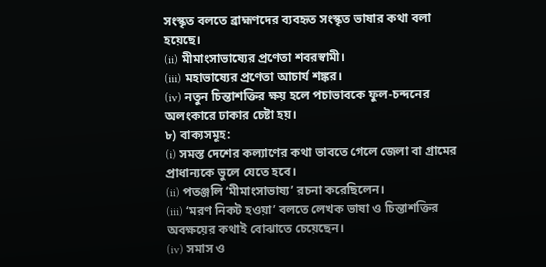সংস্কৃত বলতে ব্রাহ্মণদের ব্যবহৃত সংস্কৃত ভাষার কথা বলা হয়েছে।
(ii) মীমাংসাভাষ্যের প্রণেতা শবরস্বামী।
(iii) মহাভাষ্যের প্রণেতা আচার্য শঙ্কর।
(iv) নতুন চিন্তাশক্তির ক্ষয় হলে পচাভাবকে ফুল-চন্দনের অলংকারে ঢাকার চেষ্টা হয়।
৮) বাক্যসমূহ:
(i) সমস্ত দেশের কল্যাণের কথা ভাবতে গেলে জেলা বা গ্রামের প্রাধান্যকে ভুলে যেতে হবে।
(ii) পতঞ্জলি ‘মীমাংসাভাষ্য’ রচনা করেছিলেন।
(iii) ‘মরণ নিকট হওয়া’ বলতে লেখক ভাষা ও চিন্তাশক্তির অবক্ষয়ের কথাই বোঝাতে চেয়েছেন।
(iv) সমাস ও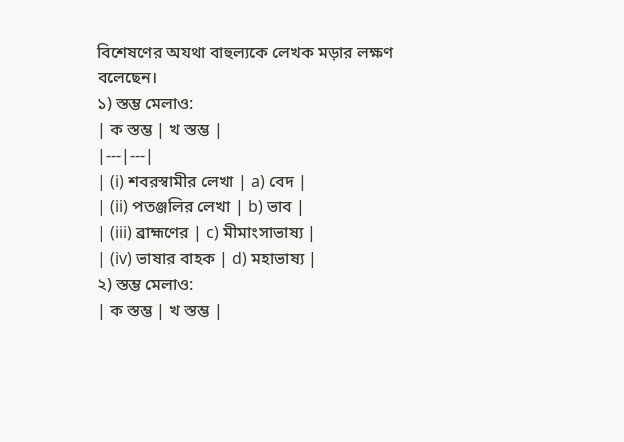বিশেষণের অযথা বাহুল্যকে লেখক মড়ার লক্ষণ বলেছেন।
১) স্তম্ভ মেলাও:
| ক স্তম্ভ | খ স্তম্ভ |
|---|---|
| (i) শবরস্বামীর লেখা | a) বেদ |
| (ii) পতঞ্জলির লেখা | b) ভাব |
| (iii) ব্রাহ্মণের | c) মীমাংসাভাষ্য |
| (iv) ভাষার বাহক | d) মহাভাষ্য |
২) স্তম্ভ মেলাও:
| ক স্তম্ভ | খ স্তম্ভ |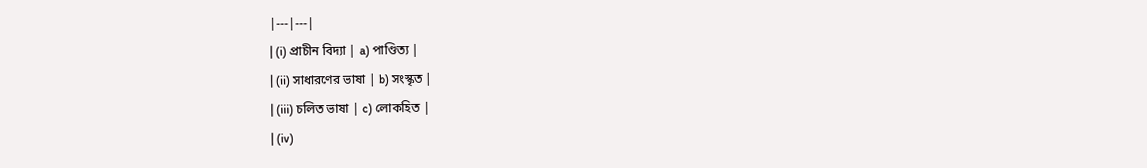|---|---|
| (i) প্রাচীন বিদ্যা | a) পাণ্ডিত্য |
| (ii) সাধারণের ভাষা | b) সংস্কৃত |
| (iii) চলিত ভাষা | c) লোকহিত |
| (iv)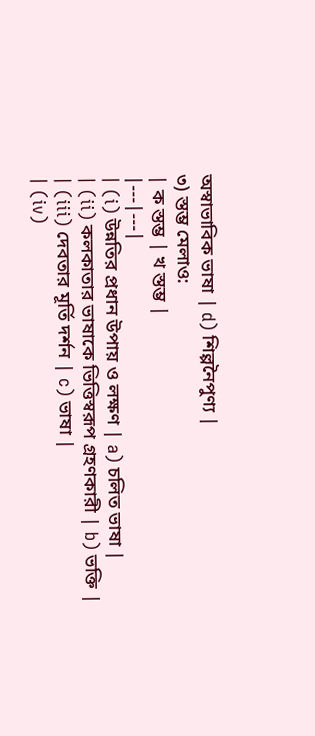অস্বাভাবিক ভাষা | d) শিল্পনৈপুণ্য |
৩) স্তম্ভ মেলাও:
| ক স্তম্ভ | খ স্তম্ভ |
|---|---|
| (i) উন্নতির প্রধান উপায় ও লক্ষণ | a) চলিত ভাষা |
| (ii) কলকাতার ভাষাকে ভিত্তিস্বরূপ গ্রহণকারী | b) ভক্তি |
| (iii) দেবতার মূর্তি দর্শন | c) ভাষা |
| (iv)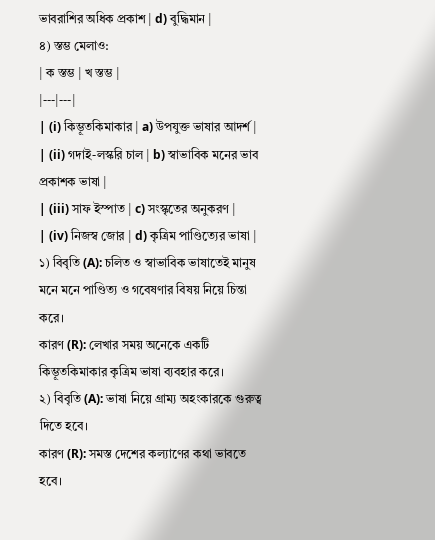ভাবরাশির অধিক প্রকাশ | d) বুদ্ধিমান |
৪) স্তম্ভ মেলাও:
| ক স্তম্ভ | খ স্তম্ভ |
|---|---|
| (i) কিম্ভূতকিমাকার | a) উপযুক্ত ভাষার আদর্শ |
| (ii) গদাই-লস্করি চাল | b) স্বাভাবিক মনের ভাব প্রকাশক ভাষা |
| (iii) সাফ ইস্পাত | c) সংস্কৃতের অনুকরণ |
| (iv) নিজস্ব জোর | d) কৃত্রিম পাণ্ডিত্যের ভাষা |
১) বিবৃতি (A): চলিত ও স্বাভাবিক ভাষাতেই মানুষ মনে মনে পাণ্ডিত্য ও গবেষণার বিষয় নিয়ে চিন্তা করে।
কারণ (R): লেখার সময় অনেকে একটি কিম্ভূতকিমাকার কৃত্রিম ভাষা ব্যবহার করে।
২) বিবৃতি (A): ভাষা নিয়ে গ্রাম্য অহংকারকে গুরুত্ব দিতে হবে।
কারণ (R): সমস্ত দেশের কল্যাণের কথা ভাবতে হবে।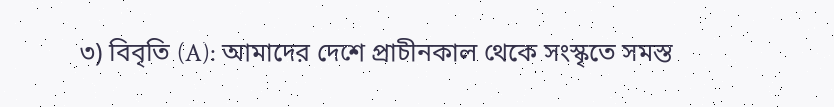৩) বিবৃতি (A): আমাদের দেশে প্রাচীনকাল থেকে সংস্কৃতে সমস্ত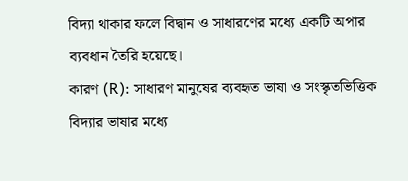বিদ্যা থাকার ফলে বিদ্বান ও সাধারণের মধ্যে একটি অপার ব্যবধান তৈরি হয়েছে।
কারণ (R): সাধারণ মানুষের ব্যবহৃত ভাষা ও সংস্কৃতভিত্তিক বিদ্যার ভাষার মধ্যে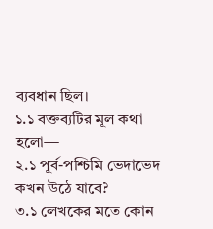ব্যবধান ছিল।
১.১ বক্তব্যটির মূল কথা হলো—
২.১ পূর্ব-পশ্চিমি ভেদাভেদ কখন উঠে যাবে?
৩.১ লেখকের মতে কোন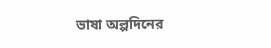ভাষা অল্পদিনের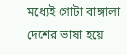মধ্যেই গোটা বাঙ্গালা দেশের ভাষা হয়ে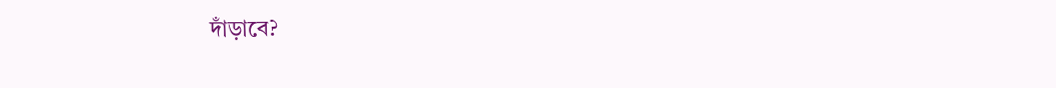দাঁড়াবে?